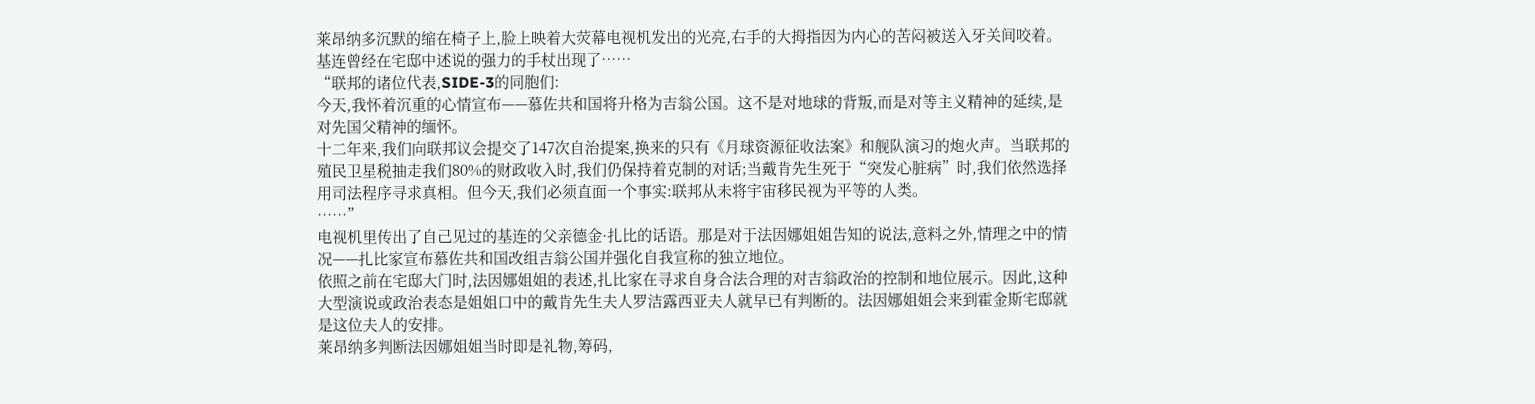莱昂纳多沉默的缩在椅子上,脸上映着大荧幕电视机发出的光亮,右手的大拇指因为内心的苦闷被送入牙关间咬着。基连曾经在宅邸中述说的强力的手杖出现了……
“联邦的诸位代表,SIDE-3的同胞们:
今天,我怀着沉重的心情宣布——慕佐共和国将升格为吉翁公国。这不是对地球的背叛,而是对等主义精神的延续,是对先国父精神的缅怀。
十二年来,我们向联邦议会提交了147次自治提案,换来的只有《月球资源征收法案》和舰队演习的炮火声。当联邦的殖民卫星税抽走我们80%的财政收入时,我们仍保持着克制的对话;当戴肯先生死于“突发心脏病”时,我们依然选择用司法程序寻求真相。但今天,我们必须直面一个事实:联邦从未将宇宙移民视为平等的人类。
……”
电视机里传出了自己见过的基连的父亲德金·扎比的话语。那是对于法因娜姐姐告知的说法,意料之外,情理之中的情况——扎比家宣布慕佐共和国改组吉翁公国并强化自我宣称的独立地位。
依照之前在宅邸大门时,法因娜姐姐的表述,扎比家在寻求自身合法合理的对吉翁政治的控制和地位展示。因此,这种大型演说或政治表态是姐姐口中的戴肯先生夫人罗洁露西亚夫人就早已有判断的。法因娜姐姐会来到霍金斯宅邸就是这位夫人的安排。
莱昂纳多判断法因娜姐姐当时即是礼物,筹码,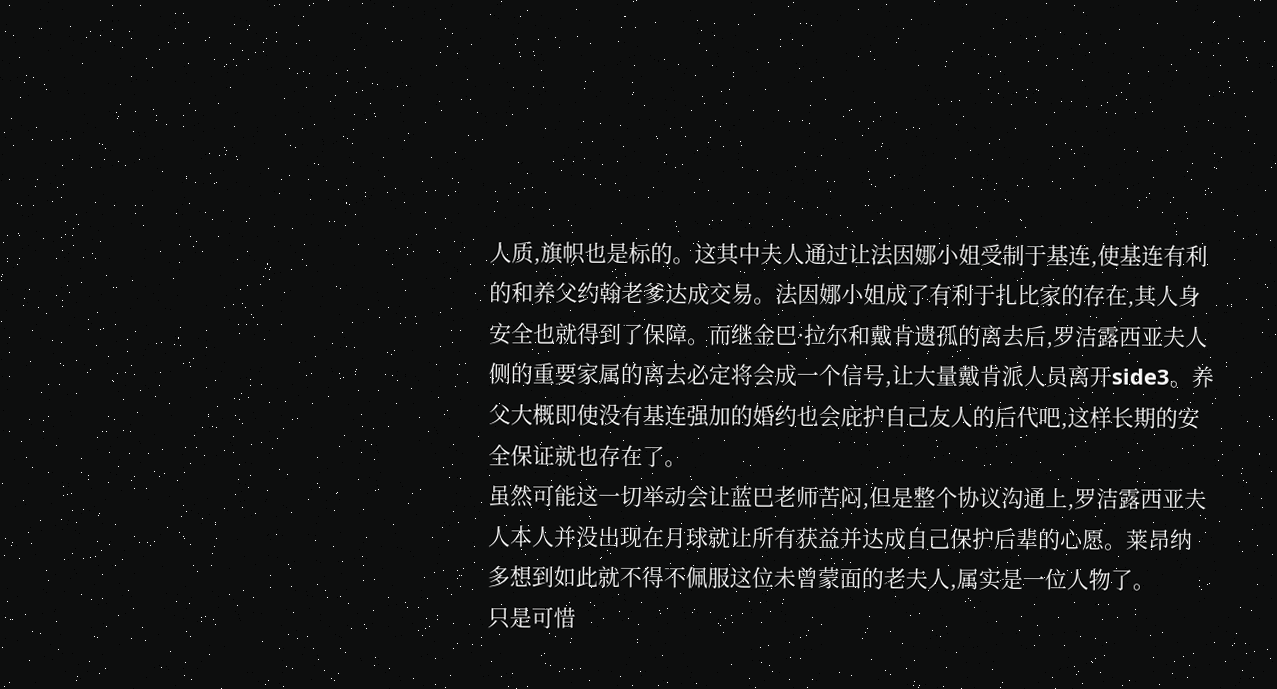人质,旗帜也是标的。这其中夫人通过让法因娜小姐受制于基连,使基连有利的和养父约翰老爹达成交易。法因娜小姐成了有利于扎比家的存在,其人身安全也就得到了保障。而继金巴·拉尔和戴肯遗孤的离去后,罗洁露西亚夫人侧的重要家属的离去必定将会成一个信号,让大量戴肯派人员离开side3。养父大概即使没有基连强加的婚约也会庇护自己友人的后代吧,这样长期的安全保证就也存在了。
虽然可能这一切举动会让蓝巴老师苦闷,但是整个协议沟通上,罗洁露西亚夫人本人并没出现在月球就让所有获益并达成自己保护后辈的心愿。莱昂纳多想到如此就不得不佩服这位未曾蒙面的老夫人,属实是一位人物了。
只是可惜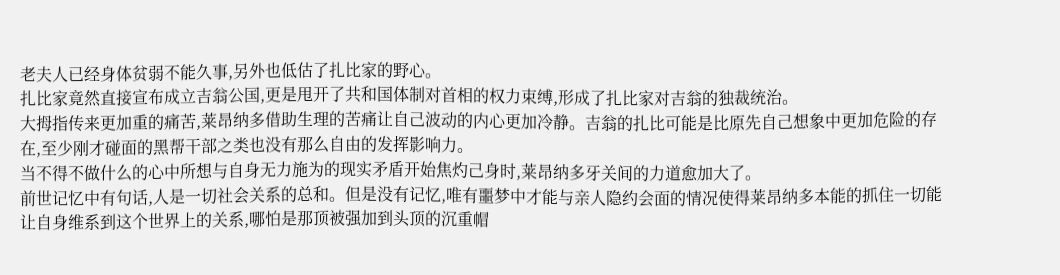老夫人已经身体贫弱不能久事,另外也低估了扎比家的野心。
扎比家竟然直接宣布成立吉翁公国,更是甩开了共和国体制对首相的权力束缚,形成了扎比家对吉翁的独裁统治。
大拇指传来更加重的痛苦,莱昂纳多借助生理的苦痛让自己波动的内心更加冷静。吉翁的扎比可能是比原先自己想象中更加危险的存在,至少刚才碰面的黑帮干部之类也没有那么自由的发挥影响力。
当不得不做什么的心中所想与自身无力施为的现实矛盾开始焦灼己身时,莱昂纳多牙关间的力道愈加大了。
前世记忆中有句话,人是一切社会关系的总和。但是没有记忆,唯有噩梦中才能与亲人隐约会面的情况使得莱昂纳多本能的抓住一切能让自身维系到这个世界上的关系,哪怕是那顶被强加到头顶的沉重帽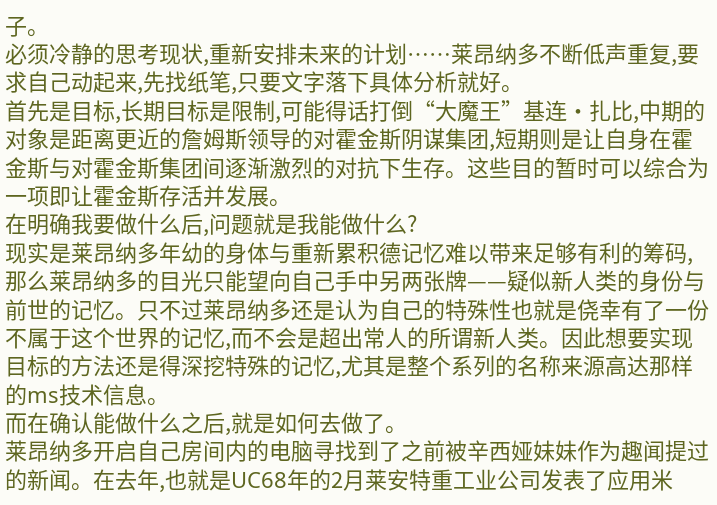子。
必须冷静的思考现状,重新安排未来的计划……莱昂纳多不断低声重复,要求自己动起来,先找纸笔,只要文字落下具体分析就好。
首先是目标,长期目标是限制,可能得话打倒“大魔王”基连·扎比,中期的对象是距离更近的詹姆斯领导的对霍金斯阴谋集团,短期则是让自身在霍金斯与对霍金斯集团间逐渐激烈的对抗下生存。这些目的暂时可以综合为一项即让霍金斯存活并发展。
在明确我要做什么后,问题就是我能做什么?
现实是莱昂纳多年幼的身体与重新累积德记忆难以带来足够有利的筹码,那么莱昂纳多的目光只能望向自己手中另两张牌——疑似新人类的身份与前世的记忆。只不过莱昂纳多还是认为自己的特殊性也就是侥幸有了一份不属于这个世界的记忆,而不会是超出常人的所谓新人类。因此想要实现目标的方法还是得深挖特殊的记忆,尤其是整个系列的名称来源高达那样的ms技术信息。
而在确认能做什么之后,就是如何去做了。
莱昂纳多开启自己房间内的电脑寻找到了之前被辛西娅妹妹作为趣闻提过的新闻。在去年,也就是UC68年的2月莱安特重工业公司发表了应用米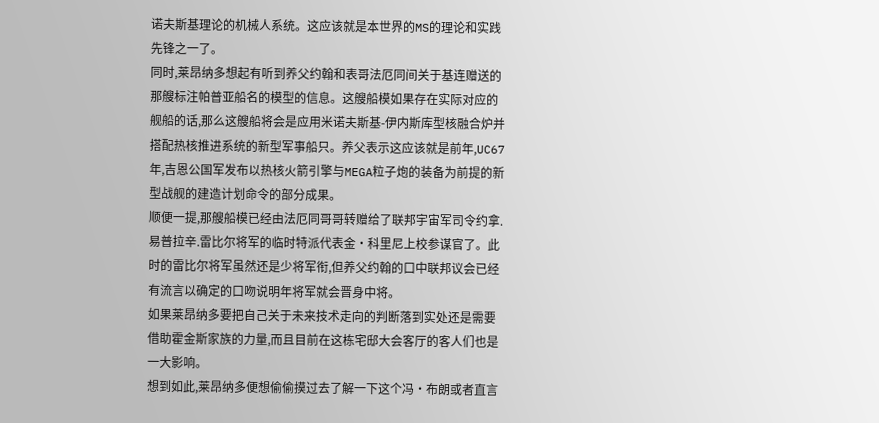诺夫斯基理论的机械人系统。这应该就是本世界的MS的理论和实践先锋之一了。
同时,莱昂纳多想起有听到养父约翰和表哥法厄同间关于基连赠送的那艘标注帕普亚船名的模型的信息。这艘船模如果存在实际对应的舰船的话,那么这艘船将会是应用米诺夫斯基-伊内斯库型核融合炉并搭配热核推进系统的新型军事船只。养父表示这应该就是前年,UC67年,吉恩公国军发布以热核火箭引擎与MEGA粒子炮的装备为前提的新型战舰的建造计划命令的部分成果。
顺便一提,那艘船模已经由法厄同哥哥转赠给了联邦宇宙军司令约拿.易普拉辛.雷比尔将军的临时特派代表金·科里尼上校参谋官了。此时的雷比尔将军虽然还是少将军衔,但养父约翰的口中联邦议会已经有流言以确定的口吻说明年将军就会晋身中将。
如果莱昂纳多要把自己关于未来技术走向的判断落到实处还是需要借助霍金斯家族的力量,而且目前在这栋宅邸大会客厅的客人们也是一大影响。
想到如此,莱昂纳多便想偷偷摸过去了解一下这个冯·布朗或者直言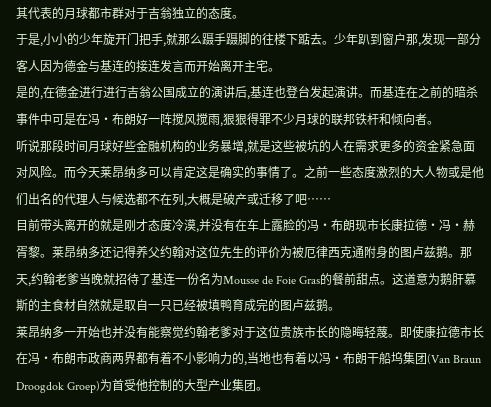其代表的月球都市群对于吉翁独立的态度。
于是,小小的少年旋开门把手,就那么蹑手蹑脚的往楼下踮去。少年趴到窗户那,发现一部分客人因为德金与基连的接连发言而开始离开主宅。
是的,在德金进行进行吉翁公国成立的演讲后,基连也登台发起演讲。而基连在之前的暗杀事件中可是在冯·布朗好一阵搅风搅雨,狠狠得罪不少月球的联邦铁杆和倾向者。
听说那段时间月球好些金融机构的业务暴增,就是这些被坑的人在需求更多的资金紧急面对风险。而今天莱昂纳多可以肯定这是确实的事情了。之前一些态度激烈的大人物或是他们出名的代理人与候选都不在列,大概是破产或迁移了吧……
目前带头离开的就是刚才态度冷漠,并没有在车上露脸的冯·布朗现市长康拉德·冯·赫胥黎。莱昂纳多还记得养父约翰对这位先生的评价为被厄律西克通附身的图卢兹鹅。那天,约翰老爹当晚就招待了基连一份名为Mousse de Foie Gras的餐前甜点。这道意为鹅肝慕斯的主食材自然就是取自一只已经被填鸭育成完的图卢兹鹅。
莱昂纳多一开始也并没有能察觉约翰老爹对于这位贵族市长的隐晦轻蔑。即使康拉德市长在冯·布朗市政商两界都有着不小影响力的,当地也有着以冯·布朗干船坞集团(Van Braun Droogdok Groep)为首受他控制的大型产业集团。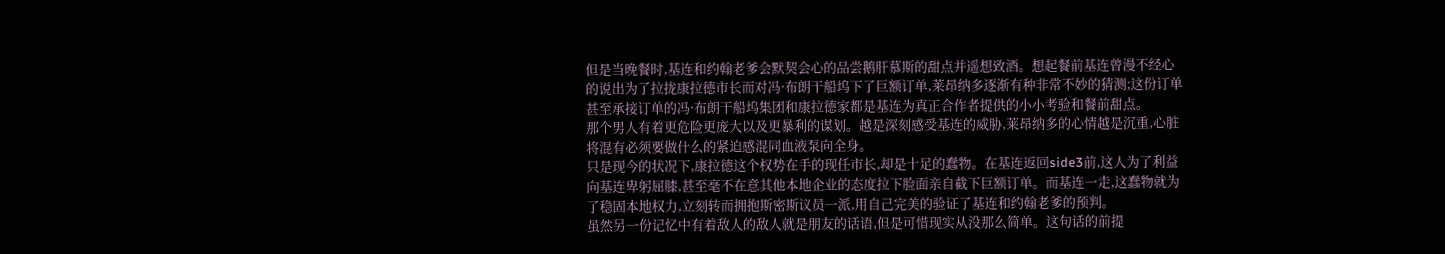但是当晚餐时,基连和约翰老爹会默契会心的品尝鹅肝慕斯的甜点并遥想致酒。想起餐前基连曾漫不经心的说出为了拉拢康拉德市长而对冯·布朗干船坞下了巨额订单,莱昂纳多逐渐有种非常不妙的猜测;这份订单甚至承接订单的冯·布朗干船坞集团和康拉德家都是基连为真正合作者提供的小小考验和餐前甜点。
那个男人有着更危险更庞大以及更暴利的谋划。越是深刻感受基连的威胁,莱昂纳多的心情越是沉重,心脏将混有必须要做什么的紧迫感混同血液泵向全身。
只是现今的状况下,康拉德这个权势在手的现任市长,却是十足的蠢物。在基连返回side3前,这人为了利益向基连卑躬屈膝,甚至毫不在意其他本地企业的态度拉下脸面亲自截下巨额订单。而基连一走,这蠢物就为了稳固本地权力,立刻转而拥抱斯密斯议员一派,用自己完美的验证了基连和约翰老爹的预判。
虽然另一份记忆中有着敌人的敌人就是朋友的话语,但是可惜现实从没那么简单。这句话的前提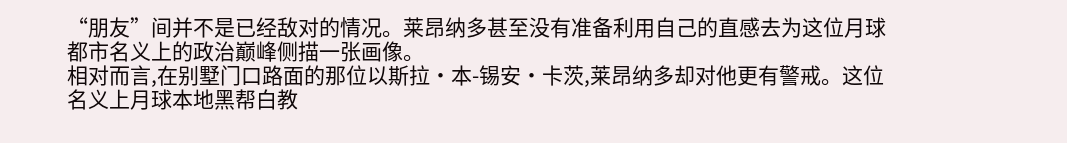“朋友”间并不是已经敌对的情况。莱昂纳多甚至没有准备利用自己的直感去为这位月球都市名义上的政治巅峰侧描一张画像。
相对而言,在别墅门口路面的那位以斯拉·本-锡安·卡茨,莱昂纳多却对他更有警戒。这位名义上月球本地黑帮白教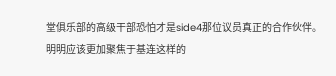堂俱乐部的高级干部恐怕才是side4那位议员真正的合作伙伴。
明明应该更加聚焦于基连这样的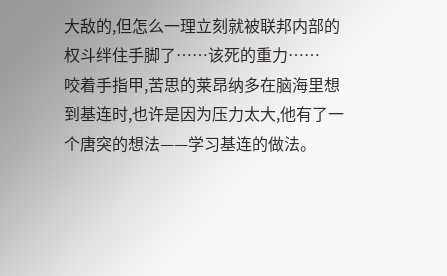大敌的,但怎么一理立刻就被联邦内部的权斗绊住手脚了……该死的重力……
咬着手指甲,苦思的莱昂纳多在脑海里想到基连时,也许是因为压力太大,他有了一个唐突的想法——学习基连的做法。